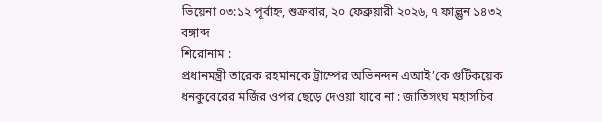ভিয়েনা ০৩:১২ পূর্বাহ্ন, শুক্রবার, ২০ ফেব্রুয়ারী ২০২৬, ৭ ফাল্গুন ১৪৩২ বঙ্গাব্দ
শিরোনাম :
প্রধানমন্ত্রী তারেক রহমানকে ট্রাম্পের অভিনন্দন এআই’কে গুটিকয়েক ধনকুবেরের মর্জির ওপর ছেড়ে দেওয়া যাবে না : জাতিসংঘ মহাসচিব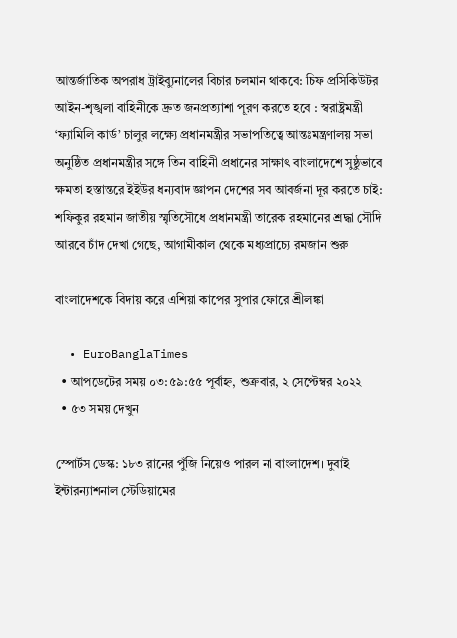আন্তর্জাতিক অপরাধ ট্রাইব্যুনালের বিচার চলমান থাকবে: চিফ প্রসিকিউটর আইন-শৃঙ্খলা বাহিনীকে দ্রুত জনপ্রত্যাশা পূরণ করতে হবে : স্বরাষ্ট্রমন্ত্রী ‘ফ্যামিলি কার্ড’ চালুর লক্ষ্যে প্রধানমন্ত্রীর সভাপতিত্বে আন্তঃমন্ত্রণালয় সভা অনুষ্ঠিত প্রধানমন্ত্রীর সঙ্গে তিন বাহিনী প্রধানের সাক্ষাৎ বাংলাদেশে সুষ্ঠুভাবে ক্ষমতা হস্তান্তরে ইইউর ধন্যবাদ জ্ঞাপন দেশের সব আবর্জনা দূর করতে চাই: শফিকুর রহমান জাতীয় স্মৃতিসৌধে প্রধানমন্ত্রী তারেক রহমানের শ্রদ্ধা সৌদি আরবে চাঁদ দেখা গেছে, আগামীকাল থেকে মধ্যপ্রাচ্যে রমজান শুরু

বাংলাদেশকে বিদায় করে এশিয়া কাপের সুপার ফোরে শ্রীলঙ্কা

  • EuroBanglaTimes
  • আপডেটের সময় ০৩:৫৯:৫৫ পূর্বাহ্ন, শুক্রবার, ২ সেপ্টেম্বর ২০২২
  • ৫৩ সময় দেখুন

স্পোর্টস ডেস্ক: ১৮৩ রানের পুঁজি নিয়েও পারল না বাংলাদেশ। দুবাই ইন্টারন্যাশনাল স্টেডিয়ামের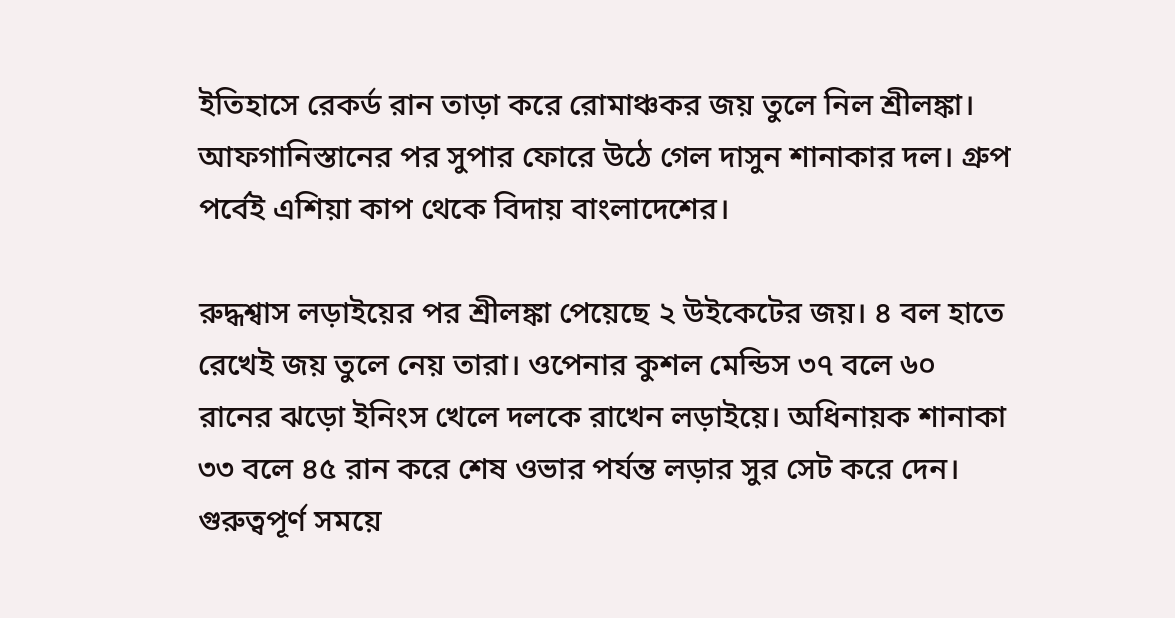ইতিহাসে রেকর্ড রান তাড়া করে রোমাঞ্চকর জয় তুলে নিল শ্রীলঙ্কা। আফগানিস্তানের পর সুপার ফোরে উঠে গেল দাসুন শানাকার দল। গ্রুপ পর্বেই এশিয়া কাপ থেকে বিদায় বাংলাদেশের।

রুদ্ধশ্বাস লড়াইয়ের পর শ্রীলঙ্কা পেয়েছে ২ উইকেটের জয়। ৪ বল হাতে রেখেই জয় তুলে নেয় তারা। ওপেনার কুশল মেন্ডিস ৩৭ বলে ৬০ রানের ঝড়ো ইনিংস খেলে দলকে রাখেন লড়াইয়ে। অধিনায়ক শানাকা ৩৩ বলে ৪৫ রান করে শেষ ওভার পর্যন্ত লড়ার সুর সেট করে দেন। গুরুত্বপূর্ণ সময়ে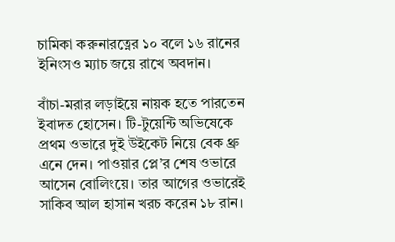চামিকা করুনারত্নের ১০ বলে ১৬ রানের ইনিংসও ম্যাচ জয়ে রাখে অবদান।

বাঁচা-মরার লড়াইয়ে নায়ক হতে পারতেন ইবাদত হোসেন। টি-টুয়েন্টি অভিষেকে প্রথম ওভারে দুই উইকেট নিয়ে বেক থ্রু এনে দেন। পাওয়ার প্লে’র শেষ ওভারে আসেন বোলিংয়ে। তার আগের ওভারেই সাকিব আল হাসান খরচ করেন ১৮ রান।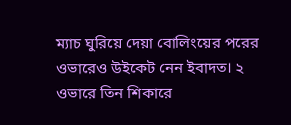ম্যাচ ঘুরিয়ে দেয়া বোলিংয়ের পরের ওভারেও উইকেট নেন ইবাদত। ২ ওভারে তিন শিকারে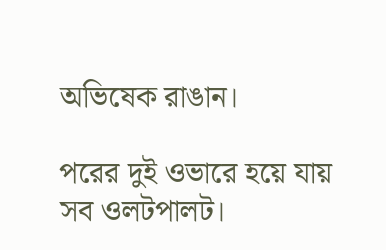অভিষেক রাঙান।

পরের দুই ওভারে হয়ে যায় সব ওলটপালট।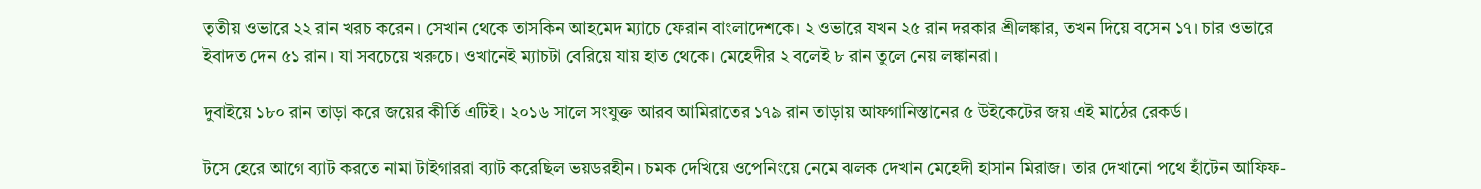তৃতীয় ওভারে ২২ রান খরচ করেন। সেখান থেকে তাসকিন আহমেদ ম্যাচে ফেরান বাংলাদেশকে। ২ ওভারে যখন ২৫ রান দরকার শ্রীলঙ্কার, তখন দিয়ে বসেন ১৭। চার ওভারে ইবাদত দেন ৫১ রান। যা সবচেয়ে খরুচে। ওখানেই ম্যাচটা বেরিয়ে যায় হাত থেকে। মেহেদীর ২ বলেই ৮ রান তুলে নেয় লঙ্কানরা।

দুবাইয়ে ১৮০ রান তাড়া করে জয়ের কীর্তি এটিই। ২০১৬ সালে সংযুক্ত আরব আমিরাতের ১৭৯ রান তাড়ায় আফগানিস্তানের ৫ উইকেটের জয় এই মাঠের রেকর্ড।

টসে হেরে আগে ব্যাট করতে নামা টাইগাররা ব্যাট করেছিল ভয়ডরহীন। চমক দেখিয়ে ওপেনিংয়ে নেমে ঝলক দেখান মেহেদী হাসান মিরাজ। তার দেখানো পথে হাঁটেন আফিফ-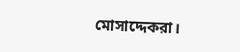মোসাদ্দেকরা।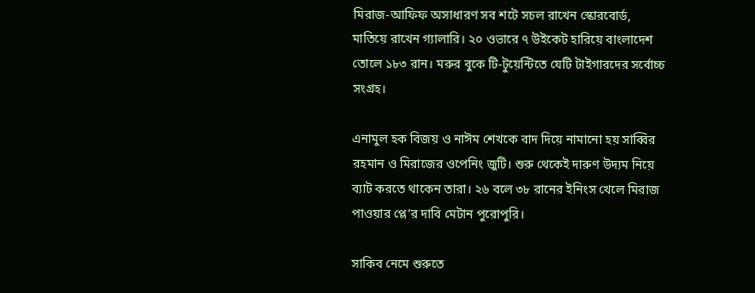মিরাজ-আফিফ অসাধারণ সব শটে সচল রাখেন স্কোরবোর্ড, মাতিয়ে রাখেন গ্যালারি। ২০ ওভারে ৭ উইকেট হারিয়ে বাংলাদেশ তোলে ১৮৩ রান। মরুর বুকে টি-টুয়েন্টিতে যেটি টাইগারদের সর্বোচ্চ সংগ্রহ।

এনামুল হক বিজয় ও নাঈম শেখকে বাদ দিয়ে নামানো হয় সাব্বির রহমান ও মিরাজের ওপেনিং জুটি। শুরু থেকেই দারুণ উদ্যম নিয়ে ব্যাট করতে থাকেন তারা। ২৬ বলে ৩৮ রানের ইনিংস খেলে মিরাজ পাওয়ার প্লে’র দাবি মেটান পুরোপুরি।

সাকিব নেমে শুরুতে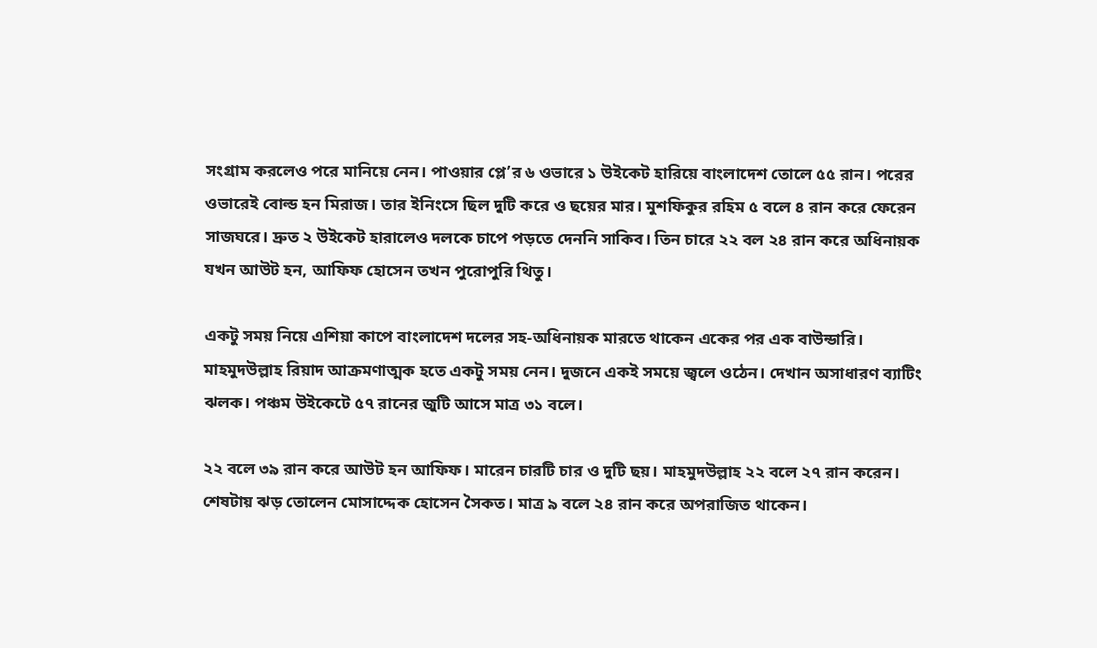সংগ্রাম করলেও পরে মানিয়ে নেন। পাওয়ার প্লে’র ৬ ওভারে ১ উইকেট হারিয়ে বাংলাদেশ তোলে ৫৫ রান। পরের ওভারেই বোল্ড হন মিরাজ। তার ইনিংসে ছিল দুটি করে ও ছয়ের মার। মুশফিকুর রহিম ৫ বলে ৪ রান করে ফেরেন সাজঘরে। দ্রুত ২ উইকেট হারালেও দলকে চাপে পড়তে দেননি সাকিব। তিন চারে ২২ বল ২৪ রান করে অধিনায়ক যখন আউট হন, আফিফ হোসেন তখন পুরোপুরি থিতু।

একটু সময় নিয়ে এশিয়া কাপে বাংলাদেশ দলের সহ-অধিনায়ক মারতে থাকেন একের পর এক বাউন্ডারি। মাহমুদউল্লাহ রিয়াদ আক্রমণাত্মক হতে একটু সময় নেন। দুজনে একই সময়ে জ্বলে ওঠেন। দেখান অসাধারণ ব্যাটিং ঝলক। পঞ্চম উইকেটে ৫৭ রানের জুটি আসে মাত্র ৩১ বলে।

২২ বলে ৩৯ রান করে আউট হন আফিফ। মারেন চারটি চার ও দুটি ছয়। মাহমুদউল্লাহ ২২ বলে ২৭ রান করেন। শেষটায় ঝড় তোলেন মোসাদ্দেক হোসেন সৈকত। মাত্র ৯ বলে ২৪ রান করে অপরাজিত থাকেন।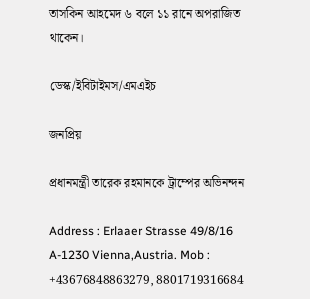তাসকিন আহমেদ ৬ বলে ১১ রানে অপরাজিত থাকেন।

ডেস্ক/ইবিটাইমস/এমএইচ

জনপ্রিয়

প্রধানমন্ত্রী তারেক রহমানকে ট্রাম্পের অভিনন্দন

Address : Erlaaer Strasse 49/8/16 A-1230 Vienna,Austria. Mob : +43676848863279, 8801719316684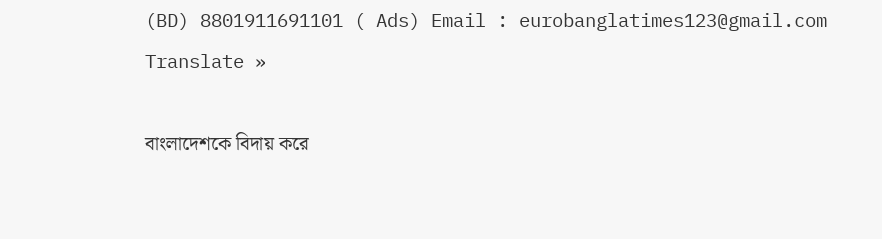(BD) 8801911691101 ( Ads) Email : eurobanglatimes123@gmail.com
Translate »

বাংলাদেশকে বিদায় করে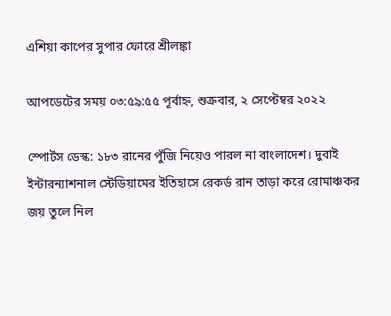এশিয়া কাপের সুপার ফোরে শ্রীলঙ্কা

আপডেটের সময় ০৩:৫৯:৫৫ পূর্বাহ্ন, শুক্রবার, ২ সেপ্টেম্বর ২০২২

স্পোর্টস ডেস্ক: ১৮৩ রানের পুঁজি নিয়েও পারল না বাংলাদেশ। দুবাই ইন্টারন্যাশনাল স্টেডিয়ামের ইতিহাসে রেকর্ড রান তাড়া করে রোমাঞ্চকর জয় তুলে নিল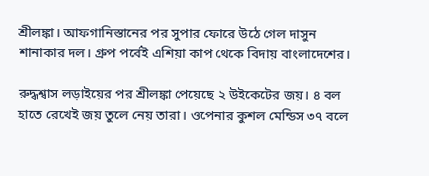শ্রীলঙ্কা। আফগানিস্তানের পর সুপার ফোরে উঠে গেল দাসুন শানাকার দল। গ্রুপ পর্বেই এশিয়া কাপ থেকে বিদায় বাংলাদেশের।

রুদ্ধশ্বাস লড়াইয়ের পর শ্রীলঙ্কা পেয়েছে ২ উইকেটের জয়। ৪ বল হাতে রেখেই জয় তুলে নেয় তারা। ওপেনার কুশল মেন্ডিস ৩৭ বলে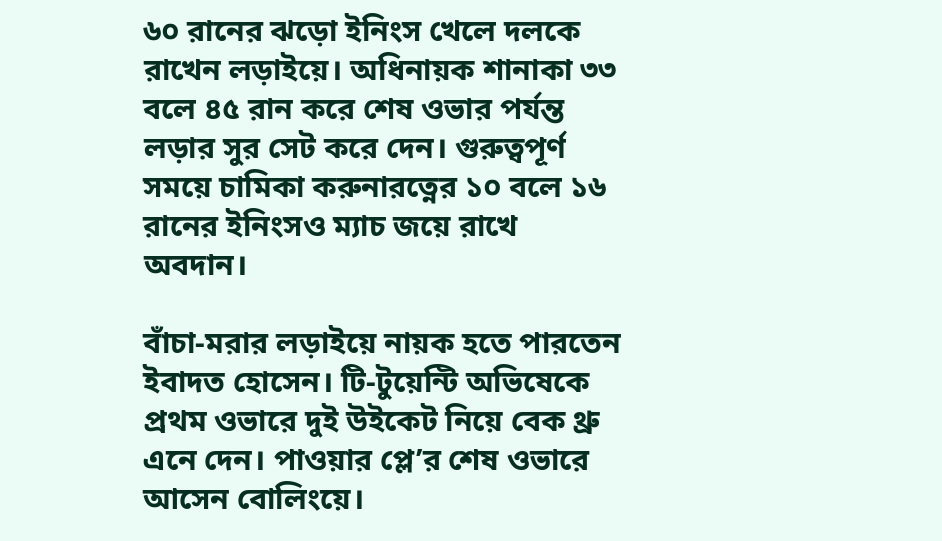৬০ রানের ঝড়ো ইনিংস খেলে দলকে রাখেন লড়াইয়ে। অধিনায়ক শানাকা ৩৩ বলে ৪৫ রান করে শেষ ওভার পর্যন্ত লড়ার সুর সেট করে দেন। গুরুত্বপূর্ণ সময়ে চামিকা করুনারত্নের ১০ বলে ১৬ রানের ইনিংসও ম্যাচ জয়ে রাখে অবদান।

বাঁচা-মরার লড়াইয়ে নায়ক হতে পারতেন ইবাদত হোসেন। টি-টুয়েন্টি অভিষেকে প্রথম ওভারে দুই উইকেট নিয়ে বেক থ্রু এনে দেন। পাওয়ার প্লে’র শেষ ওভারে আসেন বোলিংয়ে।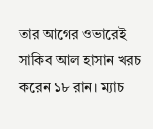তার আগের ওভারেই সাকিব আল হাসান খরচ করেন ১৮ রান। ম্যাচ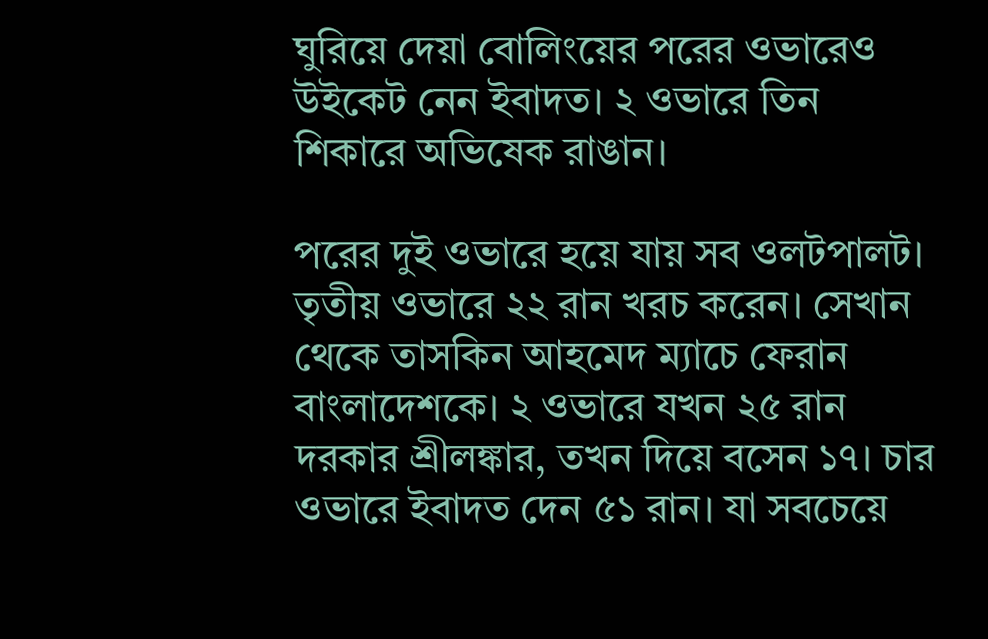ঘুরিয়ে দেয়া বোলিংয়ের পরের ওভারেও উইকেট নেন ইবাদত। ২ ওভারে তিন শিকারে অভিষেক রাঙান।

পরের দুই ওভারে হয়ে যায় সব ওলটপালট। তৃতীয় ওভারে ২২ রান খরচ করেন। সেখান থেকে তাসকিন আহমেদ ম্যাচে ফেরান বাংলাদেশকে। ২ ওভারে যখন ২৫ রান দরকার শ্রীলঙ্কার, তখন দিয়ে বসেন ১৭। চার ওভারে ইবাদত দেন ৫১ রান। যা সবচেয়ে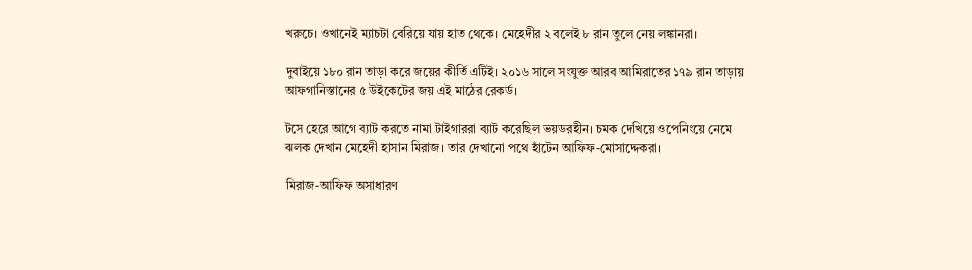খরুচে। ওখানেই ম্যাচটা বেরিয়ে যায় হাত থেকে। মেহেদীর ২ বলেই ৮ রান তুলে নেয় লঙ্কানরা।

দুবাইয়ে ১৮০ রান তাড়া করে জয়ের কীর্তি এটিই। ২০১৬ সালে সংযুক্ত আরব আমিরাতের ১৭৯ রান তাড়ায় আফগানিস্তানের ৫ উইকেটের জয় এই মাঠের রেকর্ড।

টসে হেরে আগে ব্যাট করতে নামা টাইগাররা ব্যাট করেছিল ভয়ডরহীন। চমক দেখিয়ে ওপেনিংয়ে নেমে ঝলক দেখান মেহেদী হাসান মিরাজ। তার দেখানো পথে হাঁটেন আফিফ-মোসাদ্দেকরা।

মিরাজ-আফিফ অসাধারণ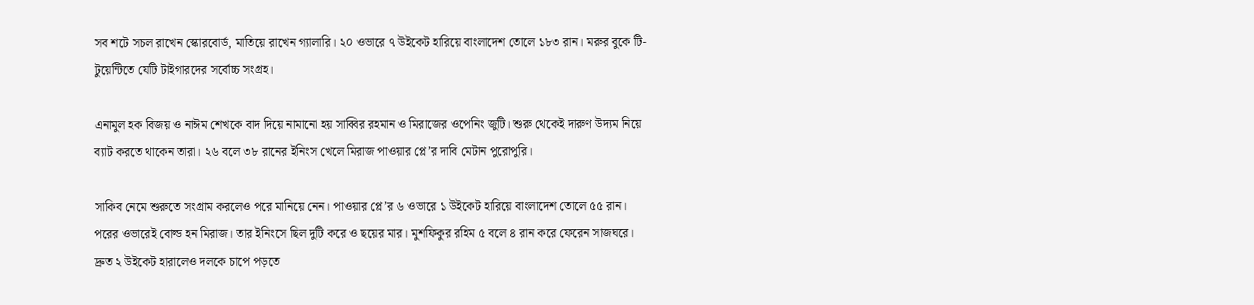সব শটে সচল রাখেন স্কোরবোর্ড, মাতিয়ে রাখেন গ্যালারি। ২০ ওভারে ৭ উইকেট হারিয়ে বাংলাদেশ তোলে ১৮৩ রান। মরুর বুকে টি-টুয়েন্টিতে যেটি টাইগারদের সর্বোচ্চ সংগ্রহ।

এনামুল হক বিজয় ও নাঈম শেখকে বাদ দিয়ে নামানো হয় সাব্বির রহমান ও মিরাজের ওপেনিং জুটি। শুরু থেকেই দারুণ উদ্যম নিয়ে ব্যাট করতে থাকেন তারা। ২৬ বলে ৩৮ রানের ইনিংস খেলে মিরাজ পাওয়ার প্লে’র দাবি মেটান পুরোপুরি।

সাকিব নেমে শুরুতে সংগ্রাম করলেও পরে মানিয়ে নেন। পাওয়ার প্লে’র ৬ ওভারে ১ উইকেট হারিয়ে বাংলাদেশ তোলে ৫৫ রান। পরের ওভারেই বোল্ড হন মিরাজ। তার ইনিংসে ছিল দুটি করে ও ছয়ের মার। মুশফিকুর রহিম ৫ বলে ৪ রান করে ফেরেন সাজঘরে। দ্রুত ২ উইকেট হারালেও দলকে চাপে পড়তে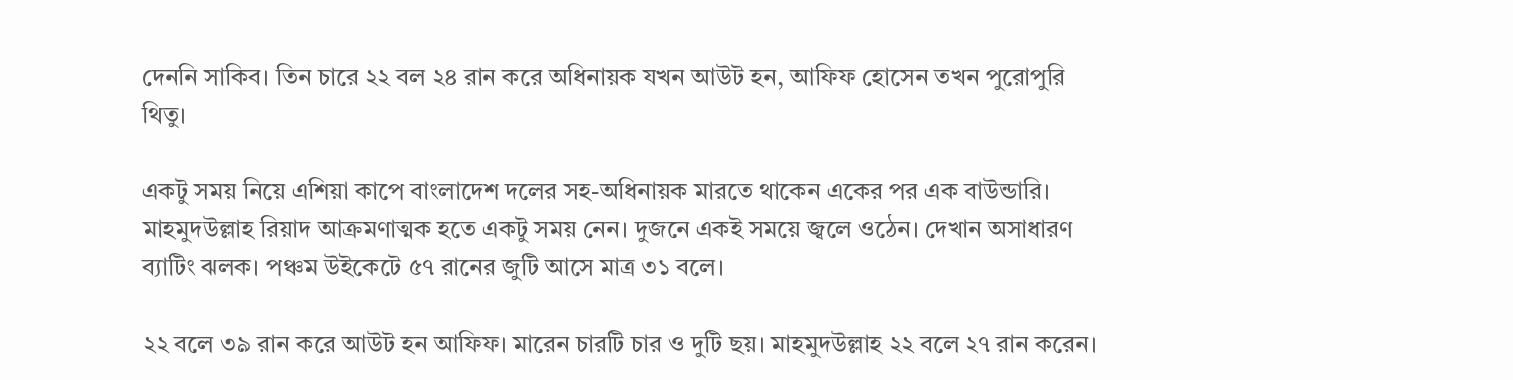দেননি সাকিব। তিন চারে ২২ বল ২৪ রান করে অধিনায়ক যখন আউট হন, আফিফ হোসেন তখন পুরোপুরি থিতু।

একটু সময় নিয়ে এশিয়া কাপে বাংলাদেশ দলের সহ-অধিনায়ক মারতে থাকেন একের পর এক বাউন্ডারি। মাহমুদউল্লাহ রিয়াদ আক্রমণাত্মক হতে একটু সময় নেন। দুজনে একই সময়ে জ্বলে ওঠেন। দেখান অসাধারণ ব্যাটিং ঝলক। পঞ্চম উইকেটে ৫৭ রানের জুটি আসে মাত্র ৩১ বলে।

২২ বলে ৩৯ রান করে আউট হন আফিফ। মারেন চারটি চার ও দুটি ছয়। মাহমুদউল্লাহ ২২ বলে ২৭ রান করেন।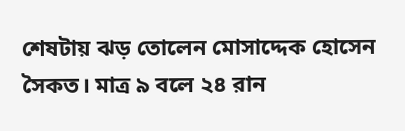শেষটায় ঝড় তোলেন মোসাদ্দেক হোসেন সৈকত। মাত্র ৯ বলে ২৪ রান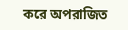করে অপরাজিত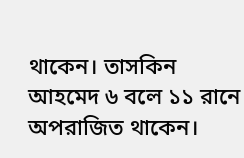থাকেন। তাসকিন আহমেদ ৬ বলে ১১ রানে অপরাজিত থাকেন।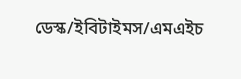ডেস্ক/ইবিটাইমস/এমএইচ